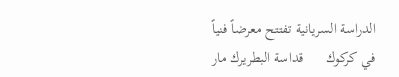الدراسة السريانية تفتتح معرضاً فنياً في كركوك      قداسة البطريرك مار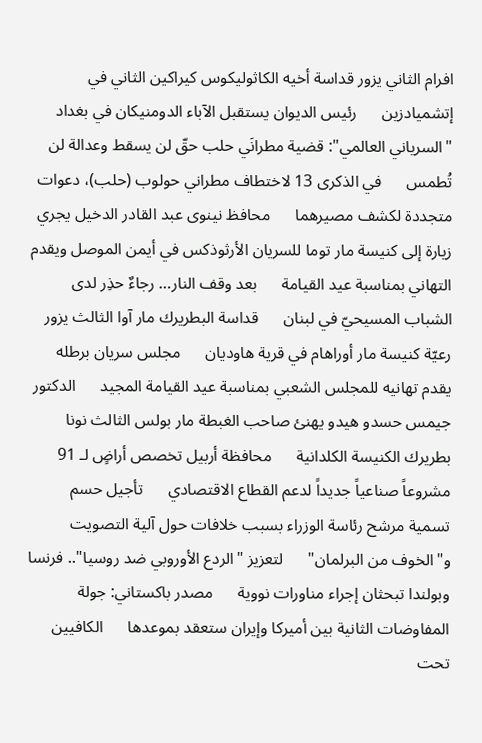افرام الثاني يزور قداسة أخيه الكاثوليكوس كيراكين الثاني في إتشميادزين      رئيس الديوان يستقبل الآباء الدومنيكان في بغداد      "السرياني العالمي": قضية مطرانَي حلب حقّ لن يسقط وعدالة لن تُطمس      في الذكرى 13 لاختطاف مطراني حولوب (حلب)، دعوات متجددة لكشف مصيرهما      محافظ نينوى عبد القادر الدخيل يجري زيارة إلى كنيسة مار توما للسريان الأرثوذكس في أيمن الموصل ويقدم التهاني بمناسبة عيد القيامة      بعد وقف النار… رجاءٌ حذِر لدى الشباب المسيحيّ في لبنان      قداسة البطريرك مار آوا الثالث يزور رعيّة كنيسة مار أوراهام في قرية هاوديان      مجلس سريان برطله يقدم تهانيه للمجلس الشعبي بمناسبة عيد القيامة المجيد      الدكتور جيمس حسدو هيدو يهنئ صاحب الغبطة مار بولس الثالث نونا بطريرك الكنيسة الكلدانية      محافظة أربيل تخصص أراضٍ لـ 91 مشروعاً صناعياً جديداً لدعم القطاع الاقتصادي      تأجيل حسم تسمية مرشح رئاسة الوزراء بسبب خلافات حول آلية التصويت و"الخوف من البرلمان"      لتعزيز "الردع الأوروبي ضد روسيا".. فرنسا وبولندا تبحثان إجراء مناورات نووية      مصدر باكستاني: جولة المفاوضات الثانية بين أميركا وإيران ستعقد بموعدها      الكافيين تحت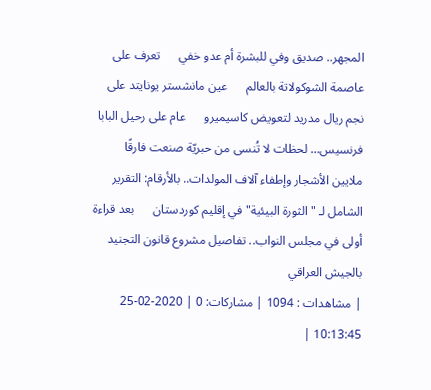المجهر.. صديق وفي للبشرة أم عدو خفي      تعرف على عاصمة الشوكولاتة بالعالم      عين مانشستر يونايتد على نجم ريال مدريد لتعويض كاسيميرو      عام على رحيل البابا فرنسيس… لحظات لا تُنسى من حبريّة صنعت فارقًا      ملايين الأشجار وإطفاء آلاف المولدات.. بالأرقام: التقرير الشامل لـ "الثورة البيئية" في إقليم كوردستان      بعد قراءة أولى في مجلس النواب.. تفاصيل مشروع قانون التجنيد بالجيش العراقي
| مشاهدات : 1094 | مشاركات: 0 | 2020-02-25 10:13:45 |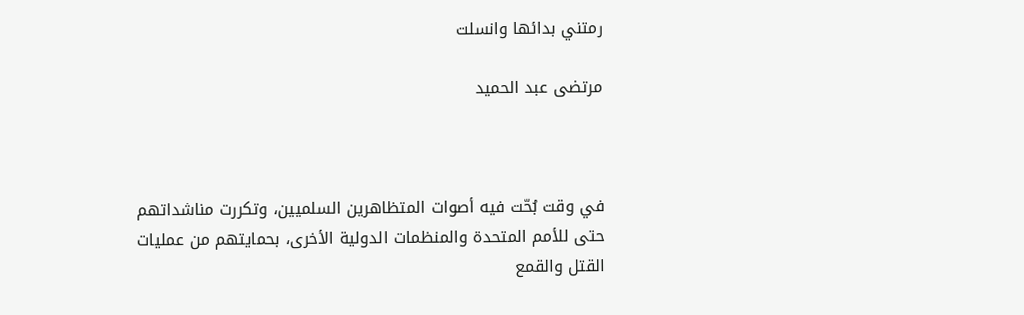رمتني بدائها وانسلت

مرتضى عبد الحميد



في وقت بُحّت فيه أصوات المتظاهرين السلميين، وتكررت مناشداتهم حتى للأمم المتحدة والمنظمات الدولية الأخرى، بحمايتهم من عمليات القتل والقمع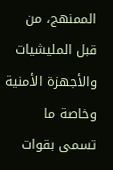الممنهج، من قبل المليشيات والأجهزة الأمنية وخاصة ما تسمى بقوات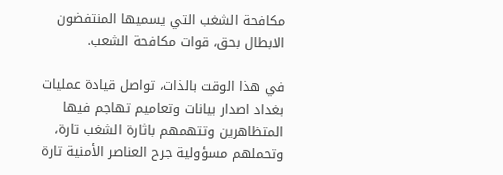مكافحة الشغب التي يسميها المنتفضون الابطال بحق، قوات مكافحة الشعب.

في هذا الوقت بالذات، تواصل قيادة عمليات بغداد اصدار بيانات وتعاميم تهاجم فيها المتظاهرين وتتهمهم باثارة الشغب تارة، وتحملهم مسؤولية جرح العناصر الأمنية تارة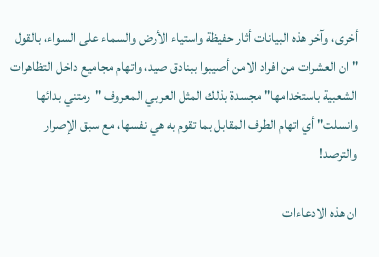أخرى، وآخر هذه البيانات أثار حفيظة واستياء الأرض والسماء على السواء، بالقول " ان العشرات من افراد الامن أصيبوا ببنادق صيد، واتهام مجاميع داخل التظاهرات الشعبية باستخدامها" مجسدة بذلك المثل العربي المعروف "رمتني بدائها وانسلت" أي اتهام الطرف المقابل بما تقوم به هي نفسها، مع سبق الإصرار والترصد!

ان هذه الادعاءات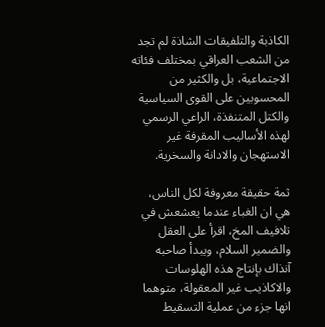الكاذبة والتلفيقات الشاذة لم تجد من الشعب العراقي بمختلف فئاته الاجتماعية، بل والكثير من المحسوبين على القوى السياسية والكتل المتنفذة، الراعي الرسمي لهذه الأساليب المقرفة غير الاستهجان والادانة والسخرية.

ثمة حقيقة معروفة لكل الناس، هي ان الغباء عندما يعشعش في تلافيف المخ، اقرأ على العقل والضمير السلام، ويبدأ صاحبه آنذاك بإنتاج هذه الهلوسات والاكاذيب غير المعقولة، متوهما انها جزء من عملية التسقيط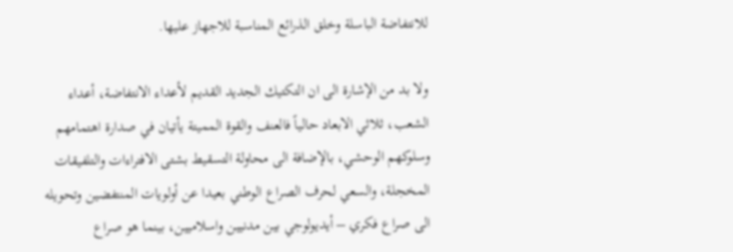للانتفاضة الباسلة وخلق الذرائع المناسبة للاجهاز عليها.

ولا بد من الإشارة الى ان التكتيك الجديد القديم لأعداء الانتفاضة، أعداء الشعب، ثلاثي الابعاد حالياً فالعنف والقوة المميتة يأتيان في صدارة اهتمامهم وسلوكهم الوحشي، بالإضافة الى محاولة التسقيط بشتى الافتراءات والتلفيقات المخجلة، والسعي لحرف الصراع الوطني بعيدا عن أولويات المنتفضين وتحويله الى صراع فكري – أيديولوجي بين مدنيين واسلاميين، بينما هو صراع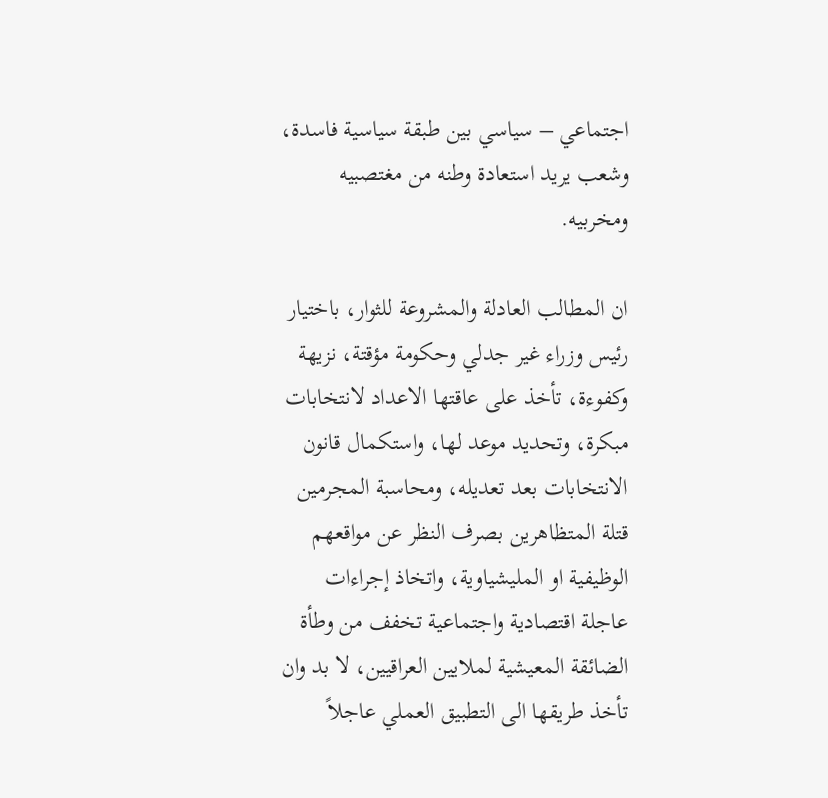اجتماعي – سياسي بين طبقة سياسية فاسدة، وشعب يريد استعادة وطنه من مغتصبيه ومخربيه.

ان المطالب العادلة والمشروعة للثوار، باختيار رئيس وزراء غير جدلي وحكومة مؤقتة، نزيهة وكفوءة، تأخذ على عاقتها الاعداد لانتخابات مبكرة، وتحديد موعد لها، واستكمال قانون الانتخابات بعد تعديله، ومحاسبة المجرمين قتلة المتظاهرين بصرف النظر عن مواقعهم الوظيفية او المليشياوية، واتخاذ إجراءات عاجلة اقتصادية واجتماعية تخفف من وطأة الضائقة المعيشية لملايين العراقيين، لا بد وان تأخذ طريقها الى التطبيق العملي عاجلاً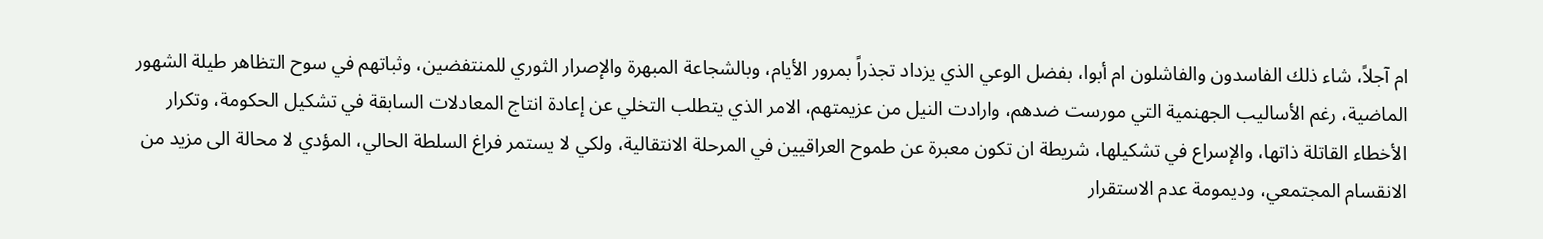ام آجلاً، شاء ذلك الفاسدون والفاشلون ام أبوا، بفضل الوعي الذي يزداد تجذراً بمرور الأيام، وبالشجاعة المبهرة والإصرار الثوري للمنتفضين، وثباتهم في سوح التظاهر طيلة الشهور الماضية، رغم الأساليب الجهنمية التي مورست ضدهم، وارادت النيل من عزيمتهم، الامر الذي يتطلب التخلي عن إعادة انتاج المعادلات السابقة في تشكيل الحكومة، وتكرار الأخطاء القاتلة ذاتها، والإسراع في تشكيلها، شريطة ان تكون معبرة عن طموح العراقيين في المرحلة الانتقالية، ولكي لا يستمر فراغ السلطة الحالي، المؤدي لا محالة الى مزيد من الانقسام المجتمعي، وديمومة عدم الاستقرار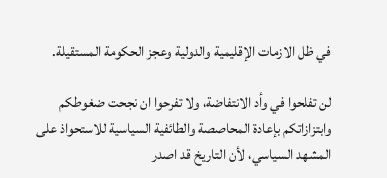في ظل الازمات الإقليمية والدولية وعجز الحكومة المستقيلة.

لن تفلحوا في وأد الانتفاضة، ولا تفرحوا ان نجحت ضغوطكم وابتزازاتكم بإعادة المحاصصة والطائفية السياسية للاستحواذ على المشهد السياسي، لأن التاريخ قد اصدر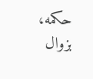حكمه، بزوال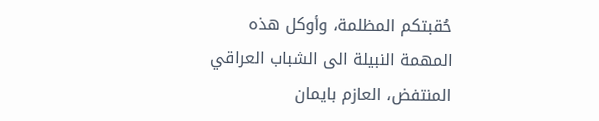حُقبتكم المظلمة، وأوكل هذه المهمة النبيلة الى الشباب العراقي المنتفض، العازم بايمان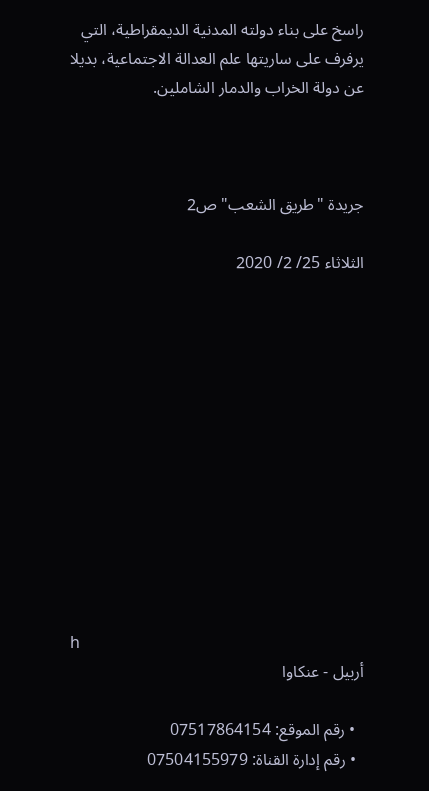راسخ على بناء دولته المدنية الديمقراطية، التي يرفرف على ساريتها علم العدالة الاجتماعية، بديلا عن دولة الخراب والدمار الشاملين.



جريدة "طريق الشعب" ص2

الثلاثاء 25/ 2/ 2020












h
أربيل - عنكاوا

  • رقم الموقع: 07517864154
  • رقم إدارة القناة: 07504155979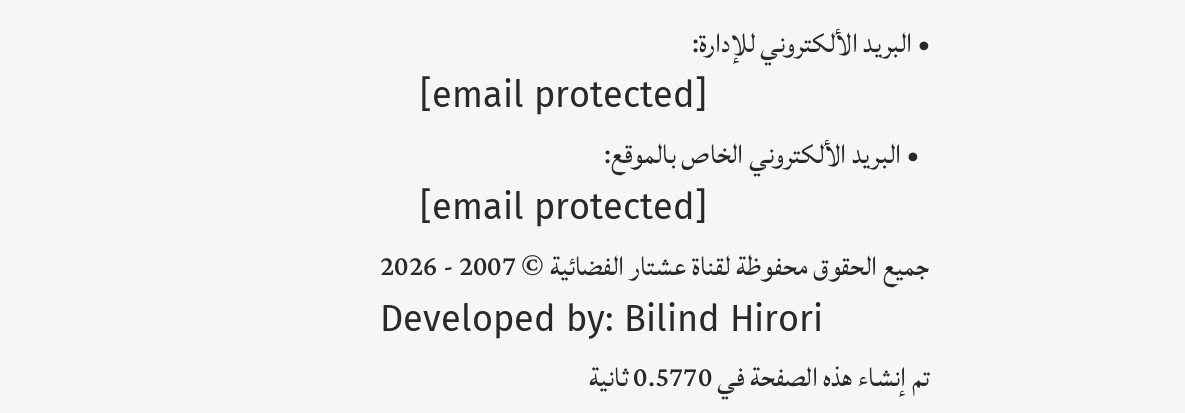• البريد الألكتروني للإدارة:
    [email protected]
  • البريد الألكتروني الخاص بالموقع:
    [email protected]
جميع الحقوق محفوظة لقناة عشتار الفضائية © 2007 - 2026
Developed by: Bilind Hirori
تم إنشاء هذه الصفحة في 0.5770 ثانية